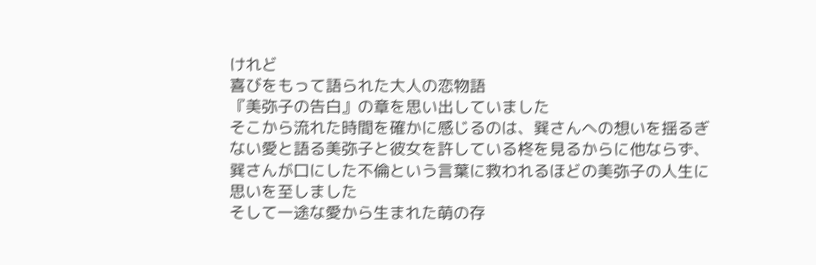けれど
喜びをもって語られた大人の恋物語
『美弥子の告白』の章を思い出していました
そこから流れた時間を確かに感じるのは、巽さんへの想いを揺るぎない愛と語る美弥子と彼女を許している柊を見るからに他ならず、巽さんが口にした不倫という言葉に救われるほどの美弥子の人生に思いを至しました
そして一途な愛から生まれた萌の存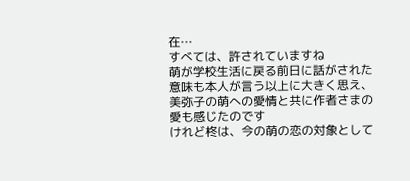在…
すべては、許されていますね
萌が学校生活に戻る前日に話がされた意味も本人が言う以上に大きく思え、美弥子の萌への愛情と共に作者さまの愛も感じたのです
けれど柊は、今の萌の恋の対象として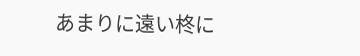あまりに遠い柊に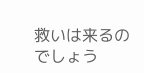救いは来るのでしょう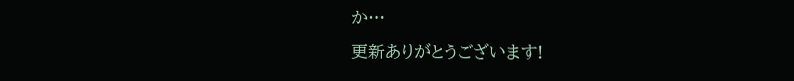か…
更新ありがとうございます!